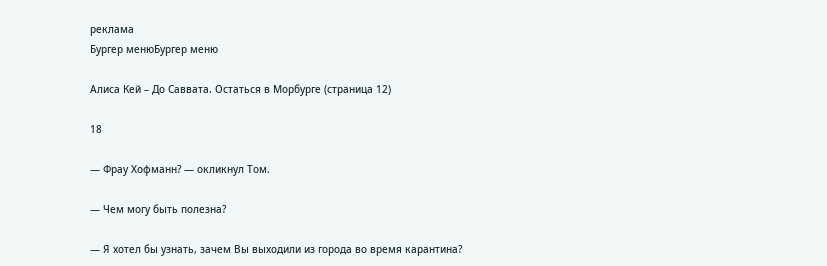реклама
Бургер менюБургер меню

Алиса Кей – До Саввата. Остаться в Морбурге (страница 12)

18

— Фрау Хофманн? — окликнул Том.

— Чем могу быть полезна?

— Я хотел бы узнать, зачем Вы выходили из города во время карантина?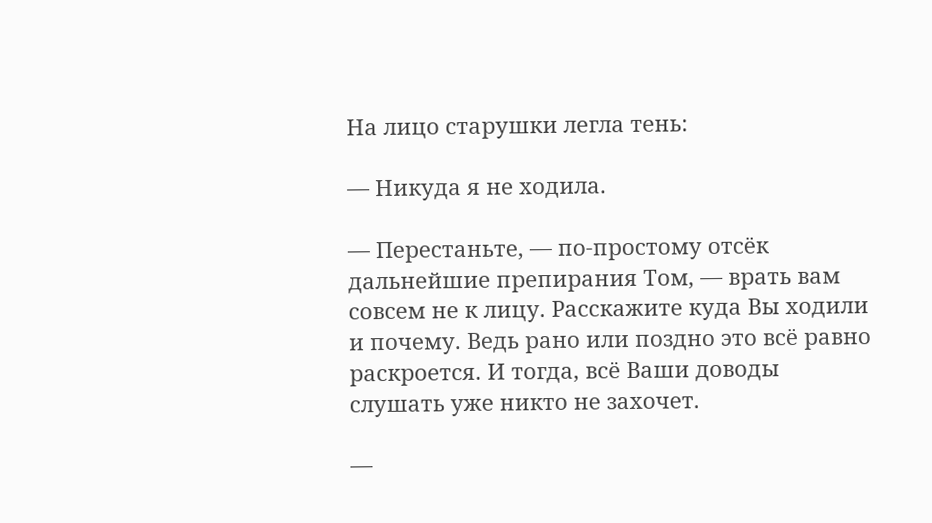На лицо старушки легла тень:

— Никуда я не ходила.

— Перестаньте, — по-простому отсёк дальнейшие препирания Том, — врать вам совсем не к лицу. Расскажите куда Вы ходили и почему. Ведь рано или поздно это всё равно раскроется. И тогда, всё Ваши доводы слушать уже никто не захочет.

—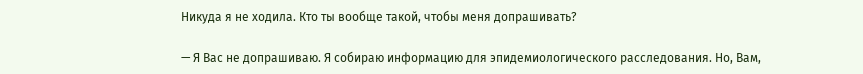Никуда я не ходила. Кто ты вообще такой, чтобы меня допрашивать?

— Я Вас не допрашиваю. Я собираю информацию для эпидемиологического расследования. Но, Вам,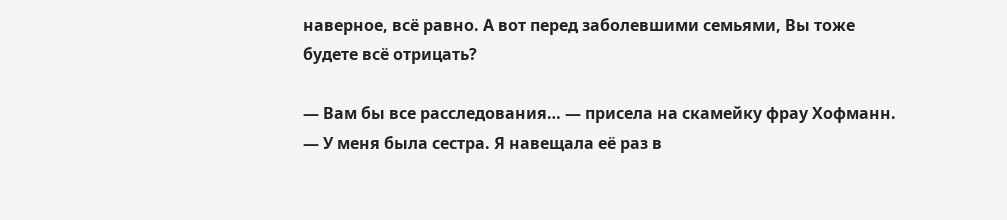наверное, всё равно. А вот перед заболевшими семьями, Вы тоже будете всё отрицать?

— Вам бы все расследования… — присела на скамейку фрау Хофманн. — У меня была сестра. Я навещала её раз в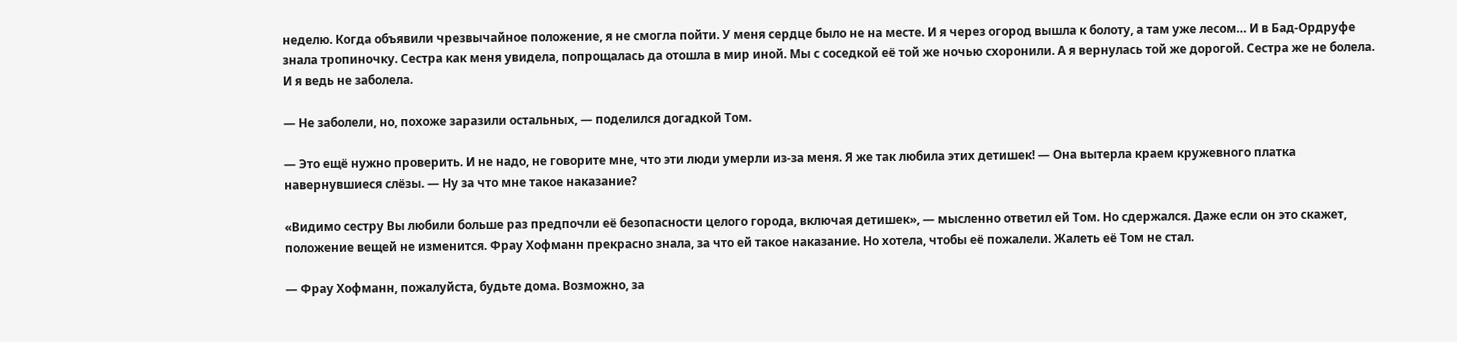неделю. Когда объявили чрезвычайное положение, я не смогла пойти. У меня сердце было не на месте. И я через огород вышла к болоту, а там уже лесом… И в Бад-Ордруфе знала тропиночку. Сестра как меня увидела, попрощалась да отошла в мир иной. Мы с соседкой её той же ночью схоронили. А я вернулась той же дорогой. Сестра же не болела. И я ведь не заболела.

— Не заболели, но, похоже заразили остальных, — поделился догадкой Том.

— Это ещё нужно проверить. И не надо, не говорите мне, что эти люди умерли из-за меня. Я же так любила этих детишек! — Она вытерла краем кружевного платка навернувшиеся слёзы. — Ну за что мне такое наказание?

«Видимо сестру Вы любили больше раз предпочли её безопасности целого города, включая детишек», — мысленно ответил ей Том. Но сдержался. Даже если он это скажет, положение вещей не изменится. Фрау Хофманн прекрасно знала, за что ей такое наказание. Но хотела, чтобы её пожалели. Жалеть её Том не стал.

— Фрау Хофманн, пожалуйста, будьте дома. Возможно, за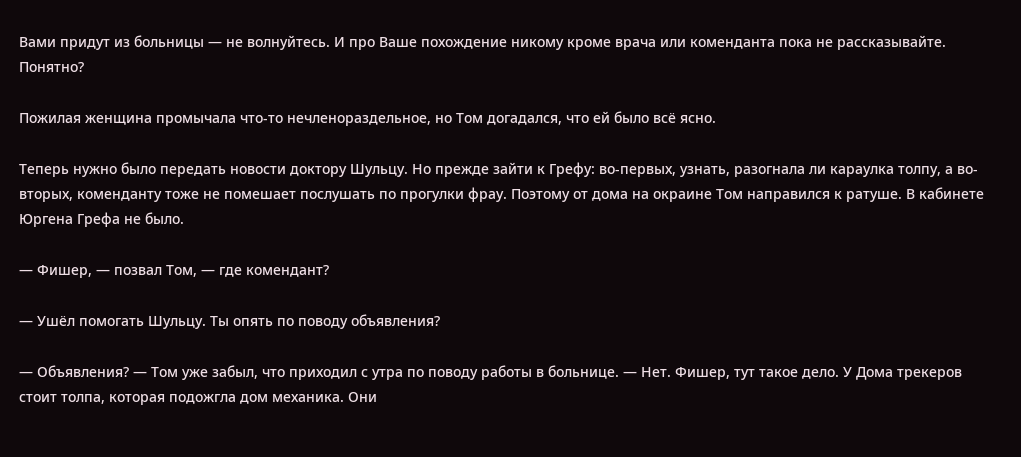Вами придут из больницы — не волнуйтесь. И про Ваше похождение никому кроме врача или коменданта пока не рассказывайте. Понятно?

Пожилая женщина промычала что-то нечленораздельное, но Том догадался, что ей было всё ясно.

Теперь нужно было передать новости доктору Шульцу. Но прежде зайти к Грефу: во-первых, узнать, разогнала ли караулка толпу, а во-вторых, коменданту тоже не помешает послушать по прогулки фрау. Поэтому от дома на окраине Том направился к ратуше. В кабинете Юргена Грефа не было.

— Фишер, — позвал Том, — где комендант?

— Ушёл помогать Шульцу. Ты опять по поводу объявления?

— Объявления? — Том уже забыл, что приходил с утра по поводу работы в больнице. — Нет. Фишер, тут такое дело. У Дома трекеров стоит толпа, которая подожгла дом механика. Они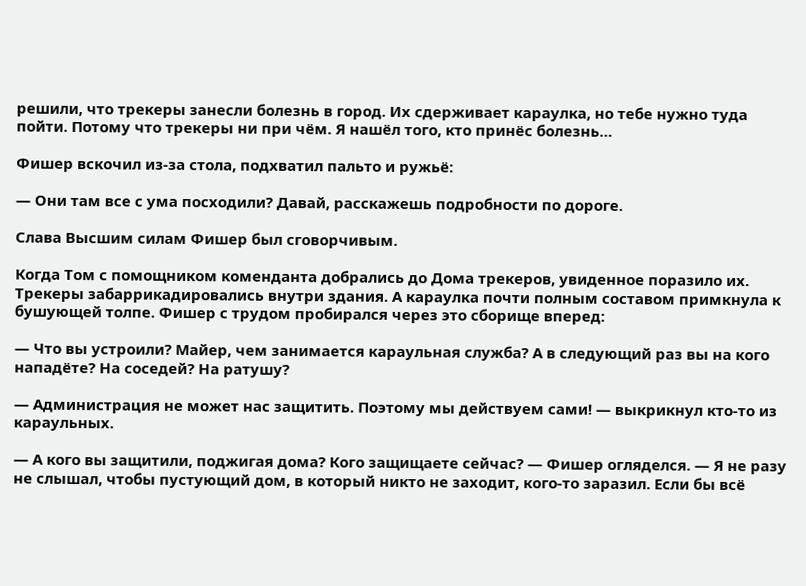решили, что трекеры занесли болезнь в город. Их сдерживает караулка, но тебе нужно туда пойти. Потому что трекеры ни при чём. Я нашёл того, кто принёс болезнь…

Фишер вскочил из-за стола, подхватил пальто и ружьё:

— Они там все с ума посходили? Давай, расскажешь подробности по дороге.

Слава Высшим силам Фишер был сговорчивым.

Когда Том с помощником коменданта добрались до Дома трекеров, увиденное поразило их. Трекеры забаррикадировались внутри здания. А караулка почти полным составом примкнула к бушующей толпе. Фишер с трудом пробирался через это сборище вперед:

— Что вы устроили? Майер, чем занимается караульная служба? А в следующий раз вы на кого нападёте? На соседей? На ратушу?

— Администрация не может нас защитить. Поэтому мы действуем сами! — выкрикнул кто-то из караульных.

— А кого вы защитили, поджигая дома? Кого защищаете сейчас? — Фишер огляделся. — Я не разу не слышал, чтобы пустующий дом, в который никто не заходит, кого-то заразил. Если бы всё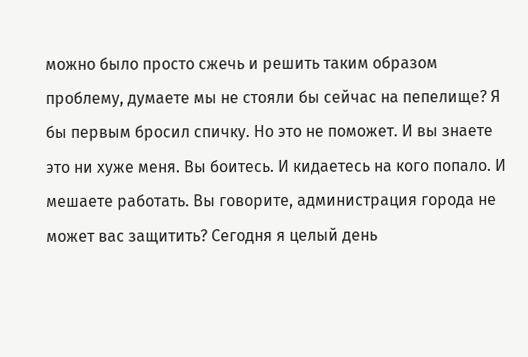можно было просто сжечь и решить таким образом проблему, думаете мы не стояли бы сейчас на пепелище? Я бы первым бросил спичку. Но это не поможет. И вы знаете это ни хуже меня. Вы боитесь. И кидаетесь на кого попало. И мешаете работать. Вы говорите, администрация города не может вас защитить? Сегодня я целый день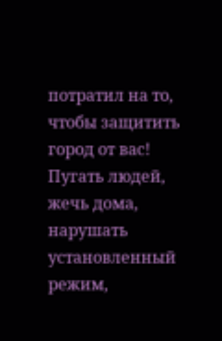потратил на то, чтобы защитить город от вас! Пугать людей, жечь дома, нарушать установленный режим,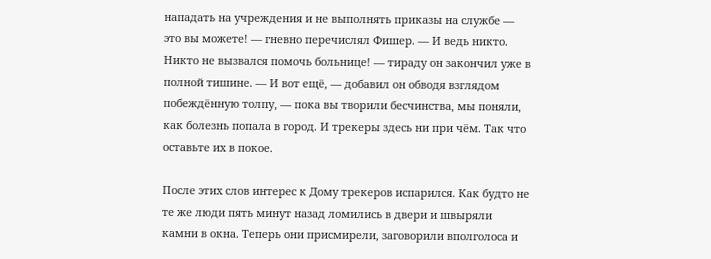нападать на учреждения и не выполнять приказы на службе — это вы можете! — гневно перечислял Фишер. — И ведь никто. Никто не вызвался помочь больнице! — тираду он закончил уже в полной тишине. — И вот ещё, — добавил он обводя взглядом побеждённую толпу, — пока вы творили бесчинства, мы поняли, как болезнь попала в город. И трекеры здесь ни при чём. Так что оставьте их в покое.

После этих слов интерес к Дому трекеров испарился. Как будто не те же люди пять минут назад ломились в двери и швыряли камни в окна. Теперь они присмирели, заговорили вполголоса и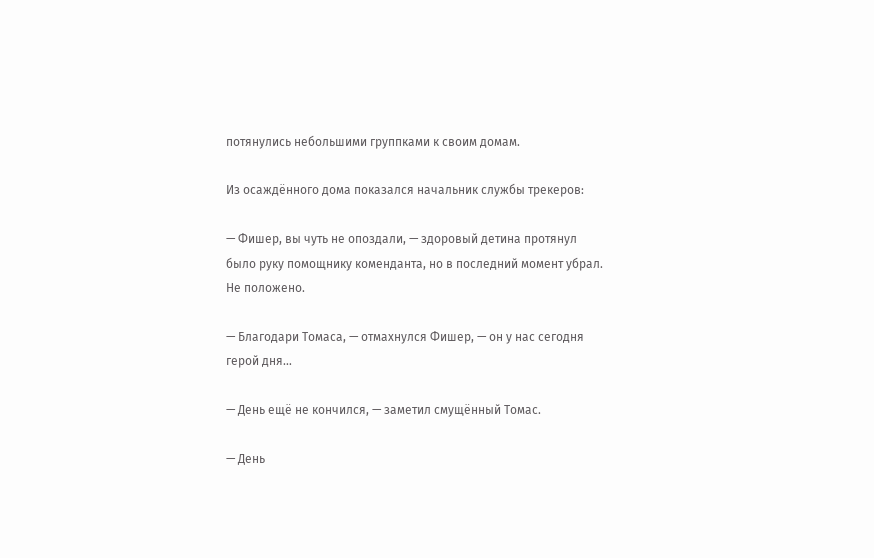потянулись небольшими группками к своим домам.

Из осаждённого дома показался начальник службы трекеров:

— Фишер, вы чуть не опоздали, — здоровый детина протянул было руку помощнику коменданта, но в последний момент убрал. Не положено.

— Благодари Томаса, — отмахнулся Фишер, — он у нас сегодня герой дня…

— День ещё не кончился, — заметил смущённый Томас.

— День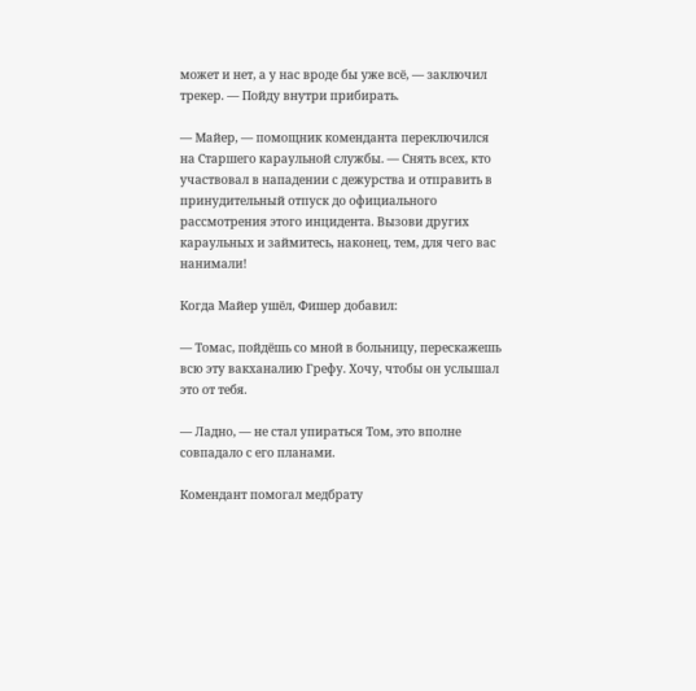может и нет, а у нас вроде бы уже всё, — заключил трекер. — Пойду внутри прибирать.

— Майер, — помощник коменданта переключился на Старшего караульной службы. — Снять всех, кто участвовал в нападении с дежурства и отправить в принудительный отпуск до официального рассмотрения этого инцидента. Вызови других караульных и займитесь, наконец, тем, для чего вас нанимали!

Когда Майер ушёл, Фишер добавил:

— Томас, пойдёшь со мной в больницу, перескажешь всю эту вакханалию Грефу. Хочу, чтобы он услышал это от тебя.

— Ладно, — не стал упираться Том, это вполне совпадало с его планами.

Комендант помогал медбрату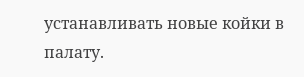устанавливать новые койки в палату.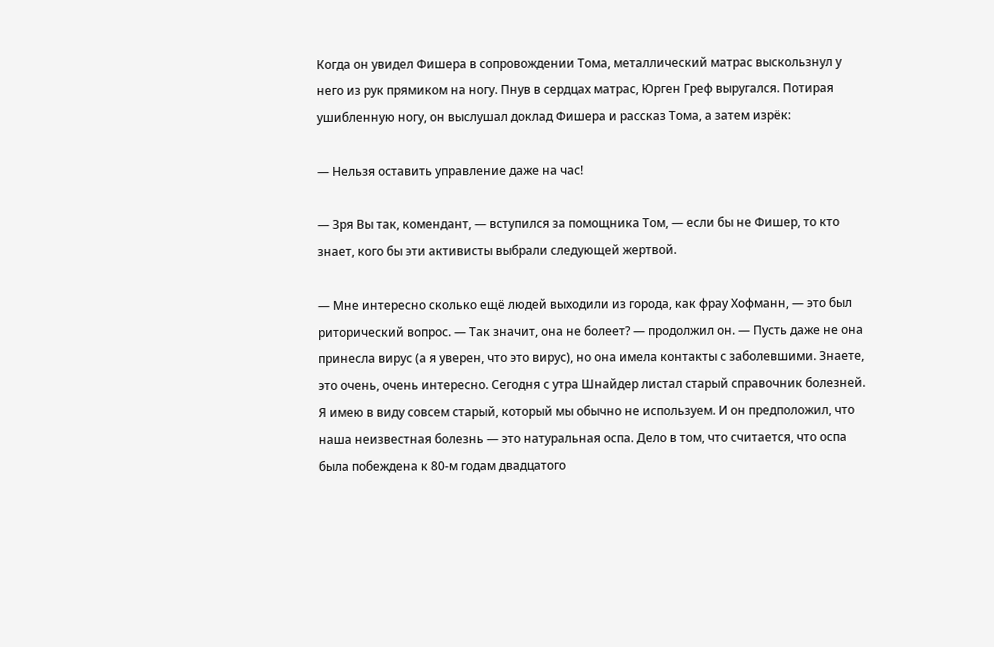Когда он увидел Фишера в сопровождении Тома, металлический матрас выскользнул у него из рук прямиком на ногу. Пнув в сердцах матрас, Юрген Греф выругался. Потирая ушибленную ногу, он выслушал доклад Фишера и рассказ Тома, а затем изрёк:

— Нельзя оставить управление даже на час!

— Зря Вы так, комендант, — вступился за помощника Том, — если бы не Фишер, то кто знает, кого бы эти активисты выбрали следующей жертвой.

— Мне интересно сколько ещё людей выходили из города, как фрау Хофманн, — это был риторический вопрос. — Так значит, она не болеет? — продолжил он. — Пусть даже не она принесла вирус (а я уверен, что это вирус), но она имела контакты с заболевшими. Знаете, это очень, очень интересно. Сегодня с утра Шнайдер листал старый справочник болезней. Я имею в виду совсем старый, который мы обычно не используем. И он предположил, что наша неизвестная болезнь — это натуральная оспа. Дело в том, что считается, что оспа была побеждена к 80-м годам двадцатого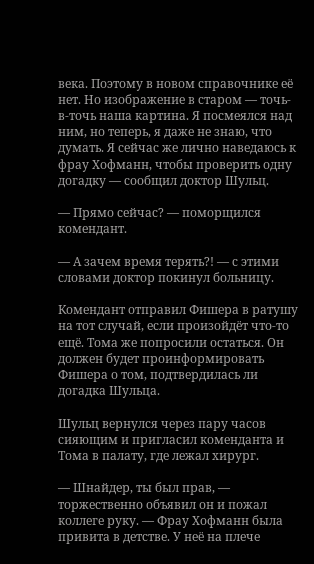века. Поэтому в новом справочнике её нет. Но изображение в старом — точь-в-точь наша картина. Я посмеялся над ним, но теперь, я даже не знаю, что думать. Я сейчас же лично наведаюсь к фрау Хофманн, чтобы проверить одну догадку — сообщил доктор Шульц.

— Прямо сейчас? — поморщился комендант.

— А зачем время терять?! — с этими словами доктор покинул больницу.

Комендант отправил Фишера в ратушу на тот случай, если произойдёт что-то ещё. Тома же попросили остаться. Он должен будет проинформировать Фишера о том, подтвердилась ли догадка Шульца.

Шульц вернулся через пару часов сияющим и пригласил коменданта и Тома в палату, где лежал хирург.

— Шнайдер, ты был прав, — торжественно объявил он и пожал коллеге руку. — Фрау Хофманн была привита в детстве. У неё на плече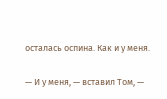осталась оспина. Как и у меня.

— И у меня, — вставил Том, —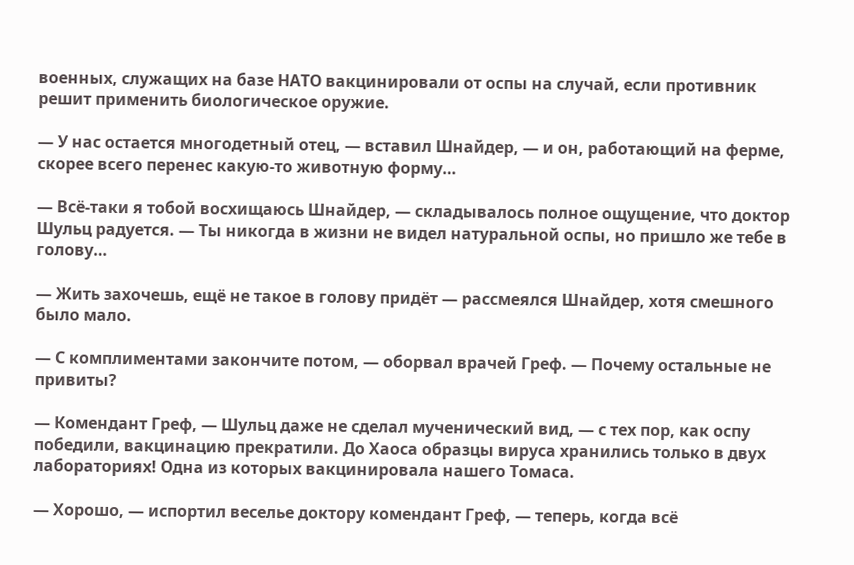военных, служащих на базе НАТО вакцинировали от оспы на случай, если противник решит применить биологическое оружие.

— У нас остается многодетный отец, — вставил Шнайдер, — и он, работающий на ферме, скорее всего перенес какую-то животную форму…

— Всё-таки я тобой восхищаюсь Шнайдер, — складывалось полное ощущение, что доктор Шульц радуется. — Ты никогда в жизни не видел натуральной оспы, но пришло же тебе в голову…

— Жить захочешь, ещё не такое в голову придёт — рассмеялся Шнайдер, хотя смешного было мало.

— С комплиментами закончите потом, — оборвал врачей Греф. — Почему остальные не привиты?

— Комендант Греф, — Шульц даже не сделал мученический вид, — с тех пор, как оспу победили, вакцинацию прекратили. До Хаоса образцы вируса хранились только в двух лабораториях! Одна из которых вакцинировала нашего Томаса.

— Хорошо, — испортил веселье доктору комендант Греф, — теперь, когда всё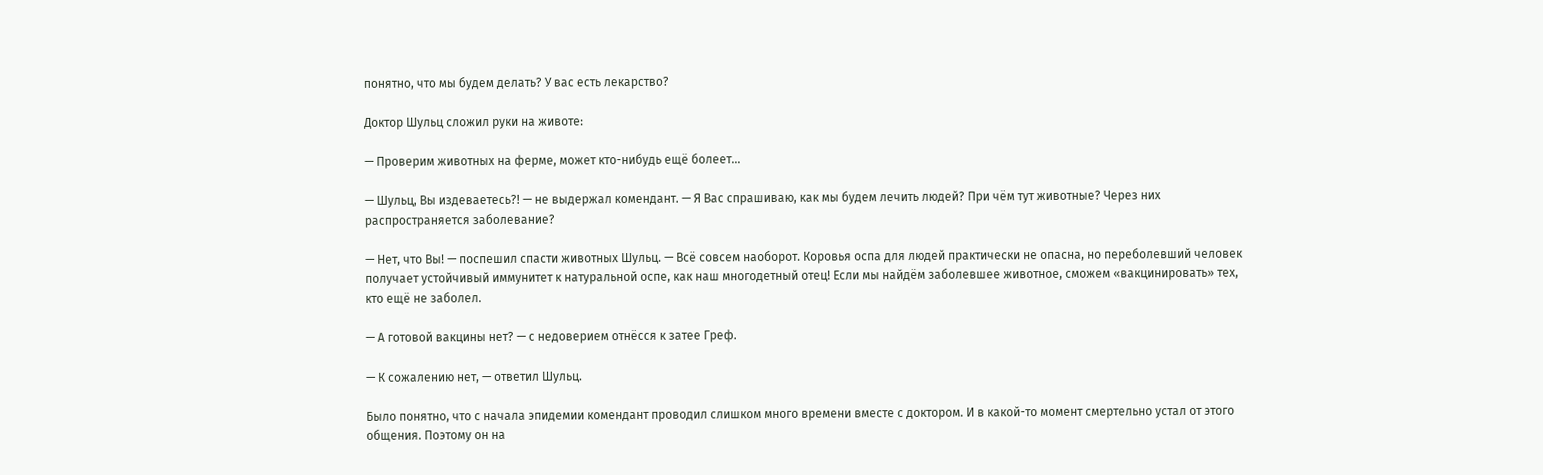понятно, что мы будем делать? У вас есть лекарство?

Доктор Шульц сложил руки на животе:

— Проверим животных на ферме, может кто-нибудь ещё болеет…

— Шульц, Вы издеваетесь?! — не выдержал комендант. — Я Вас спрашиваю, как мы будем лечить людей? При чём тут животные? Через них распространяется заболевание?

— Нет, что Вы! — поспешил спасти животных Шульц. — Всё совсем наоборот. Коровья оспа для людей практически не опасна, но переболевший человек получает устойчивый иммунитет к натуральной оспе, как наш многодетный отец! Если мы найдём заболевшее животное, сможем «вакцинировать» тех, кто ещё не заболел.

— А готовой вакцины нет? — с недоверием отнёсся к затее Греф.

— К сожалению нет, — ответил Шульц.

Было понятно, что с начала эпидемии комендант проводил слишком много времени вместе с доктором. И в какой-то момент смертельно устал от этого общения. Поэтому он на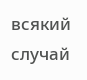всякий случай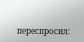переспросил: